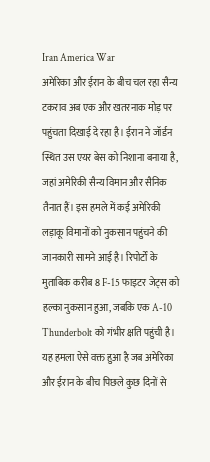Iran America War
अमेरिका और ईरान के बीच चल रहा सैन्य टकराव अब एक और खतरनाक मोड़ पर पहुंचता दिखाई दे रहा है। ईरान ने जॉर्डन स्थित उस एयर बेस को निशाना बनाया है, जहां अमेरिकी सैन्य विमान और सैनिक तैनात हैं। इस हमले में कई अमेरिकी लड़ाकू विमानों को नुकसान पहुंचने की जानकारी सामने आई है। रिपोर्टों के मुताबिक करीब 8 F-15 फाइटर जेट्स को हल्का नुकसान हुआ, जबकि एक A-10 Thunderbolt को गंभीर क्षति पहुंची है।
यह हमला ऐसे वक्त हुआ है जब अमेरिका और ईरान के बीच पिछले कुछ दिनों से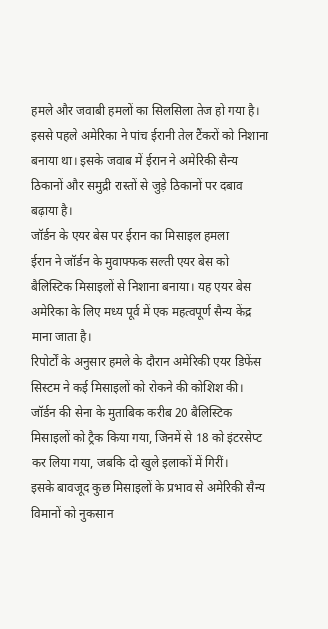हमले और जवाबी हमलों का सिलसिला तेज हो गया है। इससे पहले अमेरिका ने पांच ईरानी तेल टैंकरों को निशाना बनाया था। इसके जवाब में ईरान ने अमेरिकी सैन्य ठिकानों और समुद्री रास्तों से जुड़े ठिकानों पर दबाव बढ़ाया है।
जॉर्डन के एयर बेस पर ईरान का मिसाइल हमला
ईरान ने जॉर्डन के मुवाफ्फक सल्ती एयर बेस को बैलिस्टिक मिसाइलों से निशाना बनाया। यह एयर बेस अमेरिका के लिए मध्य पूर्व में एक महत्वपूर्ण सैन्य केंद्र माना जाता है।
रिपोर्टों के अनुसार हमले के दौरान अमेरिकी एयर डिफेंस सिस्टम ने कई मिसाइलों को रोकने की कोशिश की। जॉर्डन की सेना के मुताबिक करीब 20 बैलिस्टिक मिसाइलों को ट्रैक किया गया, जिनमें से 18 को इंटरसेप्ट कर लिया गया, जबकि दो खुले इलाकों में गिरीं।
इसके बावजूद कुछ मिसाइलों के प्रभाव से अमेरिकी सैन्य विमानों को नुकसान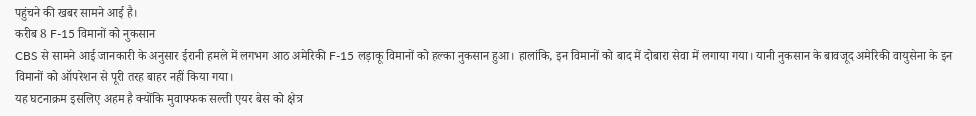पहुंचने की खबर सामने आई है।
करीब 8 F-15 विमानों को नुकसान
CBS से सामने आई जानकारी के अनुसार ईरानी हमले में लगभग आठ अमेरिकी F-15 लड़ाकू विमानों को हल्का नुकसान हुआ। हालांकि, इन विमानों को बाद में दोबारा सेवा में लगाया गया। यानी नुकसान के बावजूद अमेरिकी वायुसेना के इन विमानों को ऑपरेशन से पूरी तरह बाहर नहीं किया गया।
यह घटनाक्रम इसलिए अहम है क्योंकि मुवाफ्फक सल्ती एयर बेस को क्षेत्र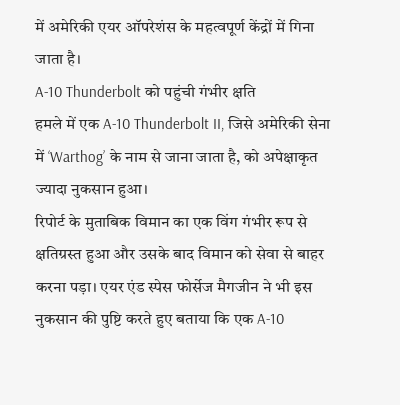में अमेरिकी एयर ऑपरेशंस के महत्वपूर्ण केंद्रों में गिना जाता है।
A-10 Thunderbolt को पहुंची गंभीर क्षति
हमले में एक A-10 Thunderbolt II, जिसे अमेरिकी सेना में ‘Warthog’ के नाम से जाना जाता है, को अपेक्षाकृत ज्यादा नुकसान हुआ।
रिपोर्ट के मुताबिक विमान का एक विंग गंभीर रूप से क्षतिग्रस्त हुआ और उसके बाद विमान को सेवा से बाहर करना पड़ा। एयर एंड स्पेस फोर्सेज मैगजीन ने भी इस नुकसान की पुष्टि करते हुए बताया कि एक A-10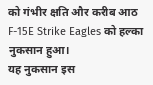को गंभीर क्षति और करीब आठ F-15E Strike Eagles को हल्का नुकसान हुआ।
यह नुकसान इस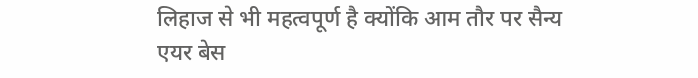लिहाज से भी महत्वपूर्ण है क्योंकि आम तौर पर सैन्य एयर बेस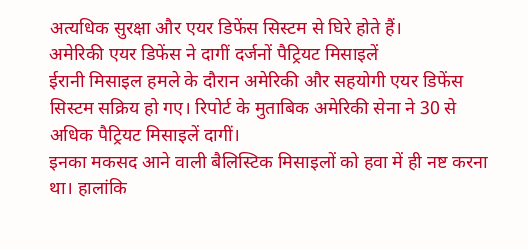अत्यधिक सुरक्षा और एयर डिफेंस सिस्टम से घिरे होते हैं।
अमेरिकी एयर डिफेंस ने दागीं दर्जनों पैट्रियट मिसाइलें
ईरानी मिसाइल हमले के दौरान अमेरिकी और सहयोगी एयर डिफेंस सिस्टम सक्रिय हो गए। रिपोर्ट के मुताबिक अमेरिकी सेना ने 30 से अधिक पैट्रियट मिसाइलें दागीं।
इनका मकसद आने वाली बैलिस्टिक मिसाइलों को हवा में ही नष्ट करना था। हालांकि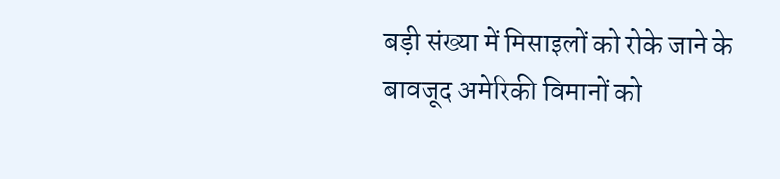बड़ी संख्या में मिसाइलों को रोके जाने के बावजूद अमेरिकी विमानों को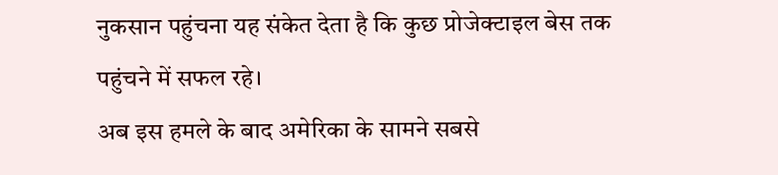नुकसान पहुंचना यह संकेत देता है कि कुछ प्रोजेक्टाइल बेस तक पहुंचने में सफल रहे।
अब इस हमले के बाद अमेरिका के सामने सबसे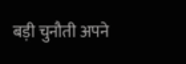बड़ी चुनौती अपने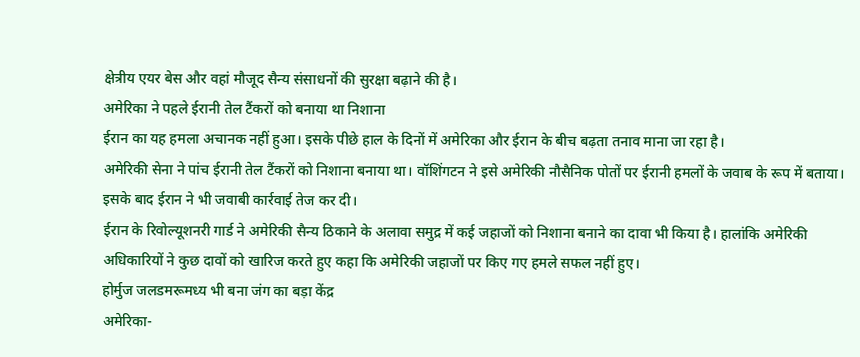क्षेत्रीय एयर बेस और वहां मौजूद सैन्य संसाधनों की सुरक्षा बढ़ाने की है।
अमेरिका ने पहले ईरानी तेल टैंकरों को बनाया था निशाना
ईरान का यह हमला अचानक नहीं हुआ। इसके पीछे हाल के दिनों में अमेरिका और ईरान के बीच बढ़ता तनाव माना जा रहा है।
अमेरिकी सेना ने पांच ईरानी तेल टैंकरों को निशाना बनाया था। वॉशिंगटन ने इसे अमेरिकी नौसैनिक पोतों पर ईरानी हमलों के जवाब के रूप में बताया। इसके बाद ईरान ने भी जवाबी कार्रवाई तेज कर दी।
ईरान के रिवोल्यूशनरी गार्ड ने अमेरिकी सैन्य ठिकाने के अलावा समुद्र में कई जहाजों को निशाना बनाने का दावा भी किया है। हालांकि अमेरिकी अधिकारियों ने कुछ दावों को खारिज करते हुए कहा कि अमेरिकी जहाजों पर किए गए हमले सफल नहीं हुए।
होर्मुज जलडमरूमध्य भी बना जंग का बड़ा केंद्र
अमेरिका-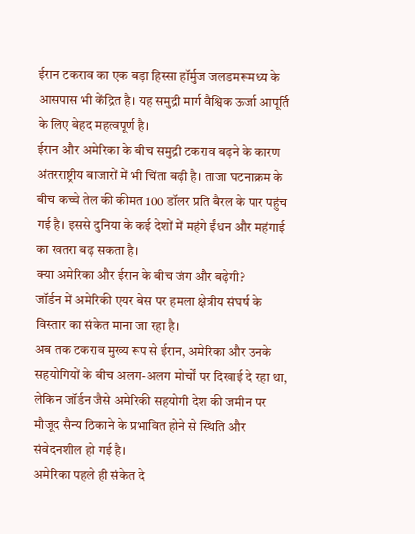ईरान टकराव का एक बड़ा हिस्सा हॉर्मुज जलडमरूमध्य के आसपास भी केंद्रित है। यह समुद्री मार्ग वैश्विक ऊर्जा आपूर्ति के लिए बेहद महत्वपूर्ण है।
ईरान और अमेरिका के बीच समुद्री टकराव बढ़ने के कारण अंतरराष्ट्रीय बाजारों में भी चिंता बढ़ी है। ताजा घटनाक्रम के बीच कच्चे तेल की कीमत 100 डॉलर प्रति बैरल के पार पहुंच गई है। इससे दुनिया के कई देशों में महंगे ईंधन और महंगाई का खतरा बढ़ सकता है।
क्या अमेरिका और ईरान के बीच जंग और बढ़ेगी?
जॉर्डन में अमेरिकी एयर बेस पर हमला क्षेत्रीय संघर्ष के विस्तार का संकेत माना जा रहा है।
अब तक टकराव मुख्य रूप से ईरान, अमेरिका और उनके सहयोगियों के बीच अलग-अलग मोर्चों पर दिखाई दे रहा था,
लेकिन जॉर्डन जैसे अमेरिकी सहयोगी देश की जमीन पर
मौजूद सैन्य ठिकाने के प्रभावित होने से स्थिति और संवेदनशील हो गई है।
अमेरिका पहले ही संकेत दे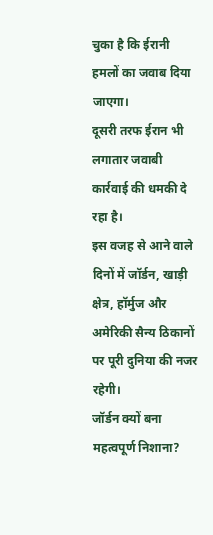चुका है कि ईरानी हमलों का जवाब दिया जाएगा।
दूसरी तरफ ईरान भी लगातार जवाबी कार्रवाई की धमकी दे रहा है।
इस वजह से आने वाले दिनों में जॉर्डन, खाड़ी क्षेत्र, हॉर्मुज और
अमेरिकी सैन्य ठिकानों पर पूरी दुनिया की नजर रहेगी।
जॉर्डन क्यों बना महत्वपूर्ण निशाना?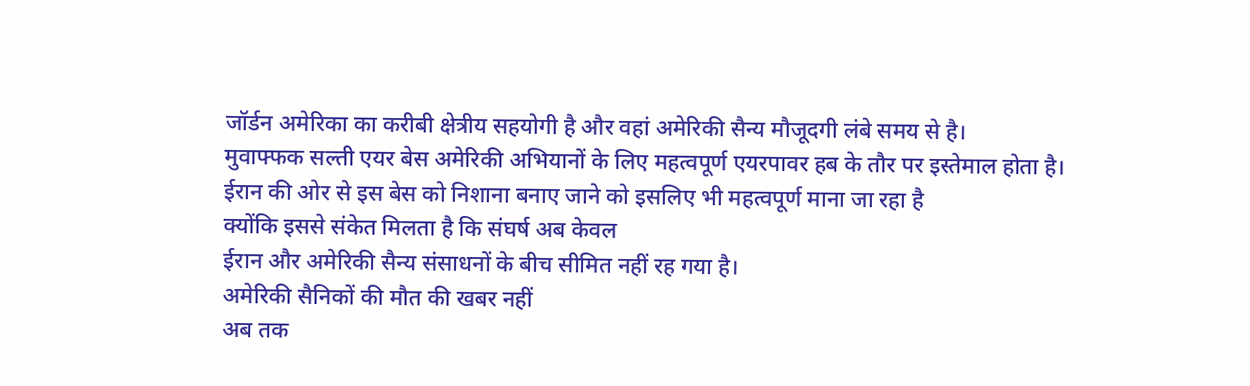जॉर्डन अमेरिका का करीबी क्षेत्रीय सहयोगी है और वहां अमेरिकी सैन्य मौजूदगी लंबे समय से है।
मुवाफ्फक सल्ती एयर बेस अमेरिकी अभियानों के लिए महत्वपूर्ण एयरपावर हब के तौर पर इस्तेमाल होता है।
ईरान की ओर से इस बेस को निशाना बनाए जाने को इसलिए भी महत्वपूर्ण माना जा रहा है
क्योंकि इससे संकेत मिलता है कि संघर्ष अब केवल
ईरान और अमेरिकी सैन्य संसाधनों के बीच सीमित नहीं रह गया है।
अमेरिकी सैनिकों की मौत की खबर नहीं
अब तक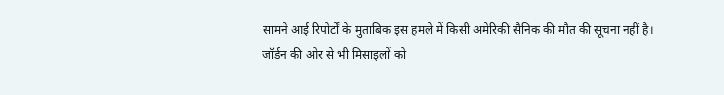सामने आई रिपोर्टों के मुताबिक इस हमले में किसी अमेरिकी सैनिक की मौत की सूचना नहीं है।
जॉर्डन की ओर से भी मिसाइलों को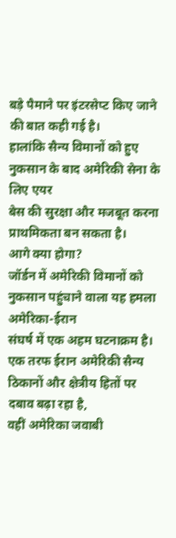बड़े पैमाने पर इंटरसेप्ट किए जाने की बात कही गई है।
हालांकि सैन्य विमानों को हुए नुकसान के बाद अमेरिकी सेना के लिए एयर
बेस की सुरक्षा और मजबूत करना प्राथमिकता बन सकता है।
आगे क्या होगा?
जॉर्डन में अमेरिकी विमानों को नुकसान पहुंचाने वाला यह हमला अमेरिका-ईरान
संघर्ष में एक अहम घटनाक्रम है। एक तरफ ईरान अमेरिकी सैन्य ठिकानों और क्षेत्रीय हितों पर दबाव बढ़ा रहा है,
वहीं अमेरिका जवाबी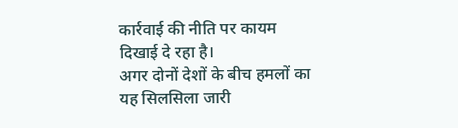कार्रवाई की नीति पर कायम दिखाई दे रहा है।
अगर दोनों देशों के बीच हमलों का यह सिलसिला जारी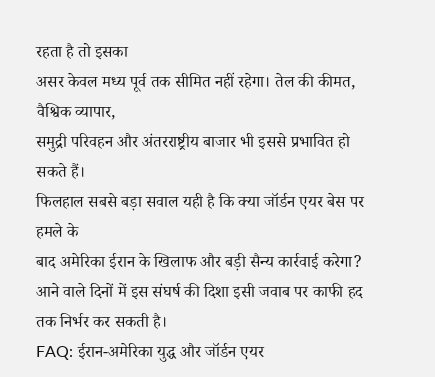रहता है तो इसका
असर केवल मध्य पूर्व तक सीमित नहीं रहेगा। तेल की कीमत, वैश्विक व्यापार,
समुद्री परिवहन और अंतरराष्ट्रीय बाजार भी इससे प्रभावित हो सकते हैं।
फिलहाल सबसे बड़ा सवाल यही है कि क्या जॉर्डन एयर बेस पर हमले के
बाद अमेरिका ईरान के खिलाफ और बड़ी सैन्य कार्रवाई करेगा? आने वाले दिनों में इस संघर्ष की दिशा इसी जवाब पर काफी हद तक निर्भर कर सकती है।
FAQ: ईरान-अमेरिका युद्ध और जॉर्डन एयर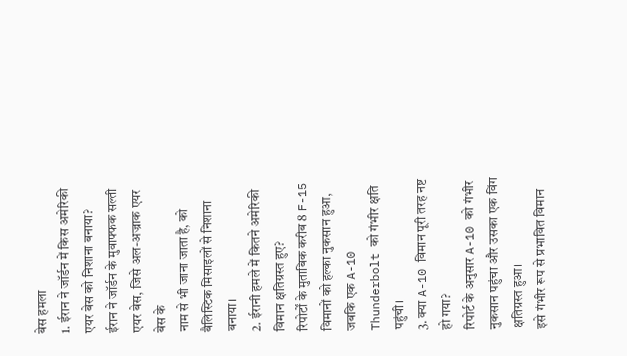बेस हमला
1. ईरान ने जॉर्डन में किस अमेरिकी एयर बेस को निशाना बनाया?
ईरान ने जॉर्डन के मुवाफ्फक सल्ती एयर बेस, जिसे अल-अज्राक एयर बेस के
नाम से भी जाना जाता है, को बैलिस्टिक मिसाइलों से निशाना बनाया।
2. ईरानी हमले में कितने अमेरिकी विमान क्षतिग्रस्त हुए?
रिपोर्टों के मुताबिक करीब 8 F-15 विमानों को हल्का नुकसान हुआ, जबकि एक A-10 Thunderbolt को गंभीर क्षति पहुंची।
3. क्या A-10 विमान पूरी तरह नष्ट हो गया?
रिपोर्ट के अनुसार A-10 को गंभीर नुकसान पहुंचा और उसका एक विंग क्षतिग्रस्त हुआ।
इसे गंभीर रूप से प्रभावित विमान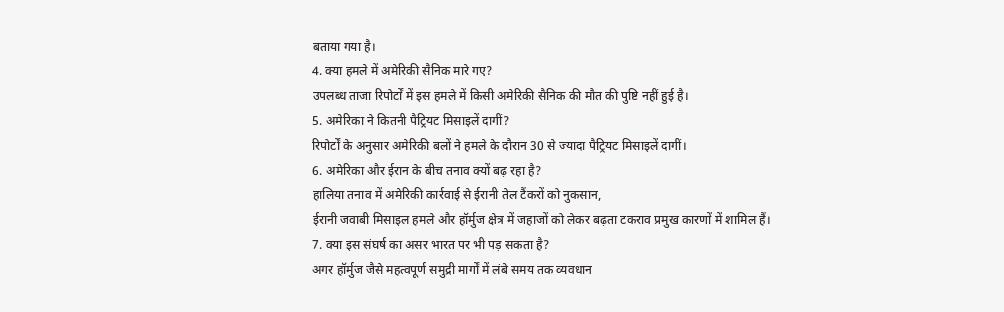बताया गया है।
4. क्या हमले में अमेरिकी सैनिक मारे गए?
उपलब्ध ताजा रिपोर्टों में इस हमले में किसी अमेरिकी सैनिक की मौत की पुष्टि नहीं हुई है।
5. अमेरिका ने कितनी पैट्रियट मिसाइलें दागीं?
रिपोर्टों के अनुसार अमेरिकी बलों ने हमले के दौरान 30 से ज्यादा पैट्रियट मिसाइलें दागीं।
6. अमेरिका और ईरान के बीच तनाव क्यों बढ़ रहा है?
हालिया तनाव में अमेरिकी कार्रवाई से ईरानी तेल टैंकरों को नुकसान,
ईरानी जवाबी मिसाइल हमले और हॉर्मुज क्षेत्र में जहाजों को लेकर बढ़ता टकराव प्रमुख कारणों में शामिल हैं।
7. क्या इस संघर्ष का असर भारत पर भी पड़ सकता है?
अगर हॉर्मुज जैसे महत्वपूर्ण समुद्री मार्गों में लंबे समय तक व्यवधान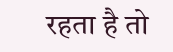रहता है तो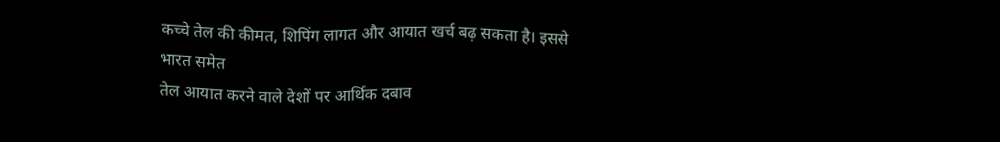कच्चे तेल की कीमत, शिपिंग लागत और आयात खर्च बढ़ सकता है। इससे भारत समेत
तेल आयात करने वाले देशों पर आर्थिक दबाव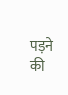पड़ने की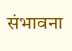संभावना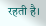रहती है।